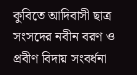কুবিতে আদিবাসী ছাত্র সংসদের নবীন বরণ ও প্রবীণ বিদায় সংবর্ধনা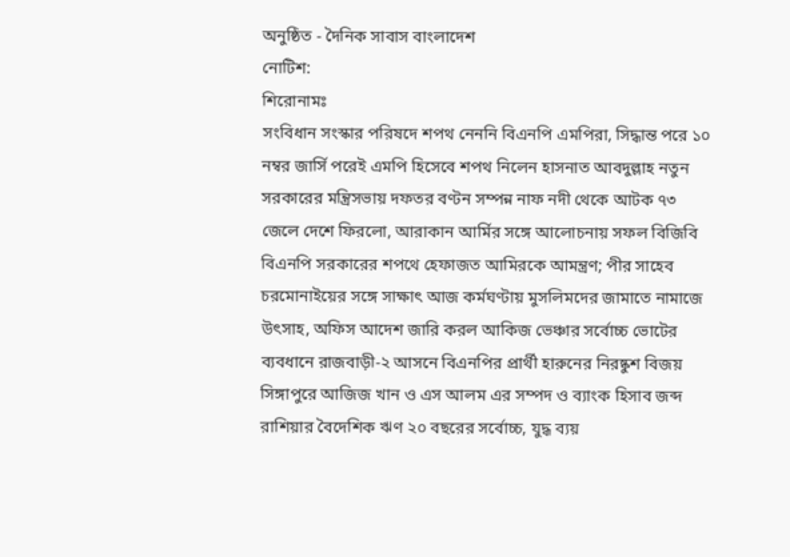অনুষ্ঠিত - দৈনিক সাবাস বাংলাদেশ
নোটিশ:
শিরোনামঃ
সংবিধান সংস্কার পরিষদে শপথ নেননি বিএনপি এমপিরা, সিদ্ধান্ত পরে ১০ নম্বর জার্সি পরেই এমপি হিসেবে শপথ নিলেন হাসনাত আবদুল্লাহ নতুন সরকারের মন্ত্রিসভায় দফতর বণ্টন সম্পন্ন নাফ নদী থেকে আটক ৭৩ জেলে দেশে ফিরলো, আরাকান আর্মির সঙ্গে আলোচনায় সফল বিজিবি বিএনপি সরকারের শপথে হেফাজত আমিরকে আমন্ত্রণ; পীর সাহেব চরমোনাইয়ের সঙ্গে সাক্ষাৎ আজ কর্মঘণ্টায় মুসলিমদের জামাতে নামাজে উৎসাহ, অফিস আদেশ জারি করল আকিজ ভেঞ্চার সর্বোচ্চ ভোটের ব্যবধানে রাজবাড়ী-২ আসনে বিএনপির প্রার্থী হারুনের নিরষ্কুশ বিজয় সিঙ্গাপুরে আজিজ খান ও এস আলম এর সম্পদ ও ব্যাংক হিসাব জব্দ রাশিয়ার বৈদেশিক ঋণ ২০ বছরের সর্বোচ্চ, যুদ্ধ ব্যয়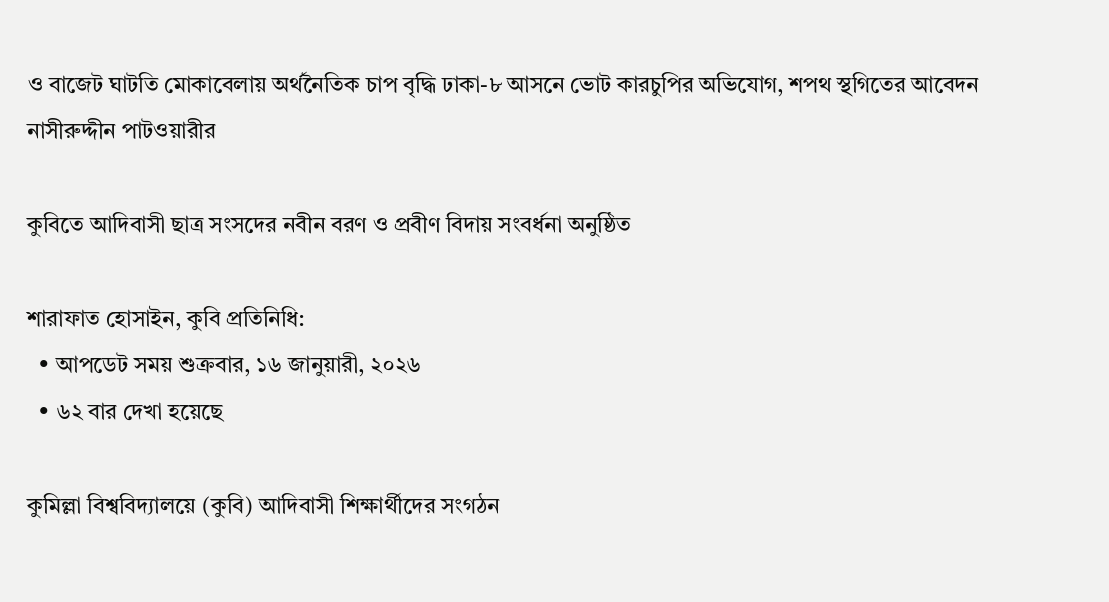ও বাজেট ঘাটতি মোকাবেলায় অর্থনৈতিক চাপ বৃদ্ধি ঢাকা-৮ আসনে ভোট কারচুপির অভিযোগ, শপথ স্থগিতের আবেদন নাসীরুদ্দীন পাটওয়ারীর

কুবিতে আদিবাসী ছাত্র সংসদের নবীন বরণ ও প্রবীণ বিদায় সংবর্ধনা অনুষ্ঠিত

শারাফাত হোসাইন, কুবি প্রতিনিধি:
  • আপডেট সময় শুক্রবার, ১৬ জানুয়ারী, ২০২৬
  • ৬২ বার দেখা হয়েছে

কুমিল্লা বিশ্ববিদ্যালয়ে (কুবি) আদিবাসী শিক্ষার্থীদের সংগঠন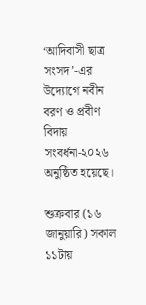‘আদিবাসী ছাত্র সংসদ’-এর উদ্যোগে নবীন বরণ ও প্রবীণ বিদায় সংবর্ধনা-২০২৬ অনুষ্ঠিত হয়েছে।

শুক্রবার (১৬ জানুয়ারি) সকাল ১১টায়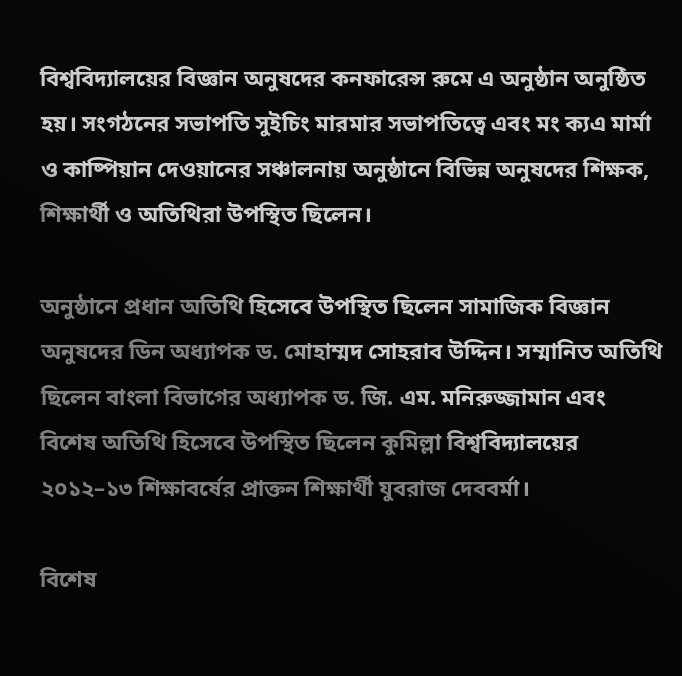বিশ্ববিদ্যালয়ের বিজ্ঞান অনুষদের কনফারেন্স রুমে এ অনুষ্ঠান অনুষ্ঠিত হয়। সংগঠনের সভাপতি সুইচিং মারমার সভাপতিত্বে এবং মং ক্যএ মার্মা ও কাষ্পিয়ান দেওয়ানের সঞ্চালনায় অনুষ্ঠানে বিভিন্ন অনুষদের শিক্ষক, শিক্ষার্থী ও অতিথিরা উপস্থিত ছিলেন।

অনুষ্ঠানে প্রধান অতিথি হিসেবে উপস্থিত ছিলেন সামাজিক বিজ্ঞান অনুষদের ডিন অধ্যাপক ড. মোহাম্মদ সোহরাব উদ্দিন। সম্মানিত অতিথি ছিলেন বাংলা বিভাগের অধ্যাপক ড. জি. এম. মনিরুজ্জামান এবং বিশেষ অতিথি হিসেবে উপস্থিত ছিলেন কুমিল্লা বিশ্ববিদ্যালয়ের ২০১২–১৩ শিক্ষাবর্ষের প্রাক্তন শিক্ষার্থী যুবরাজ দেববর্মা।

বিশেষ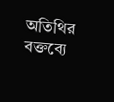অতিথির বক্তব্যে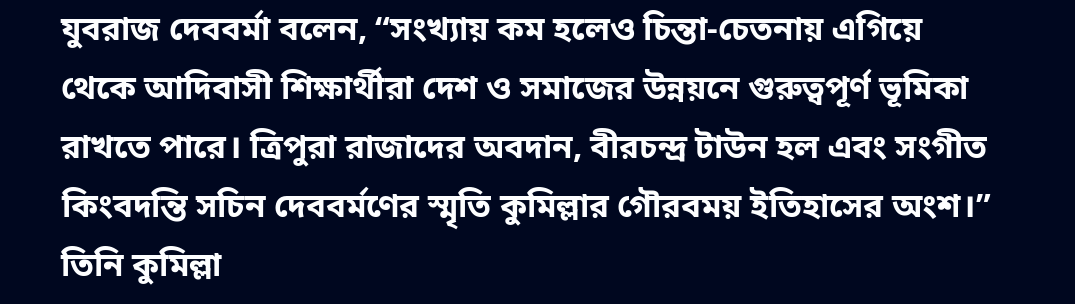যুবরাজ দেববর্মা বলেন, “সংখ্যায় কম হলেও চিন্তা-চেতনায় এগিয়ে থেকে আদিবাসী শিক্ষার্থীরা দেশ ও সমাজের উন্নয়নে গুরুত্বপূর্ণ ভূমিকা রাখতে পারে। ত্রিপুরা রাজাদের অবদান, বীরচন্দ্র টাউন হল এবং সংগীত কিংবদন্তি সচিন দেববর্মণের স্মৃতি কুমিল্লার গৌরবময় ইতিহাসের অংশ।” তিনি কুমিল্লা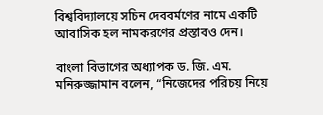বিশ্ববিদ্যালয়ে সচিন দেববর্মণের নামে একটি আবাসিক হল নামকরণের প্রস্তাবও দেন।

বাংলা বিভাগের অধ্যাপক ড. জি. এম. মনিরুজ্জামান বলেন, “নিজেদের পরিচয় নিয়ে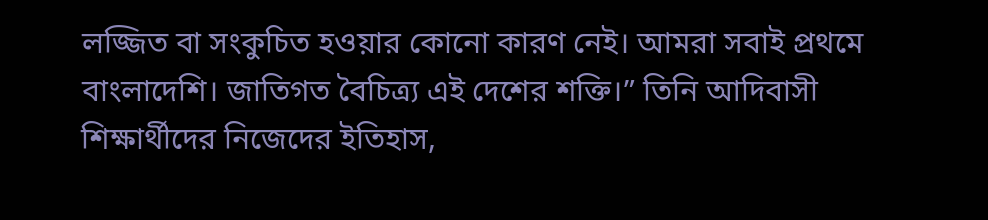লজ্জিত বা সংকুচিত হওয়ার কোনো কারণ নেই। আমরা সবাই প্রথমে বাংলাদেশি। জাতিগত বৈচিত্র্য এই দেশের শক্তি।” তিনি আদিবাসী শিক্ষার্থীদের নিজেদের ইতিহাস,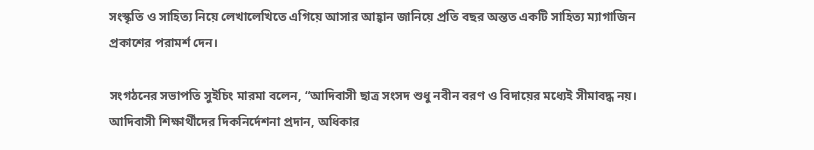সংস্কৃতি ও সাহিত্য নিয়ে লেখালেখিতে এগিয়ে আসার আহ্বান জানিয়ে প্রতি বছর অন্তত একটি সাহিত্য ম্যাগাজিন প্রকাশের পরামর্শ দেন।

সংগঠনের সভাপতি সুইচিং মারমা বলেন, “আদিবাসী ছাত্র সংসদ শুধু নবীন বরণ ও বিদায়ের মধ্যেই সীমাবদ্ধ নয়। আদিবাসী শিক্ষার্থীদের দিকনির্দেশনা প্রদান, অধিকার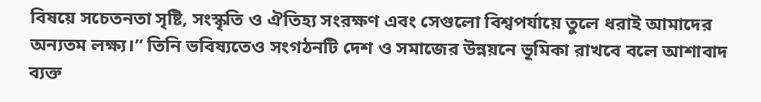বিষয়ে সচেতনতা সৃষ্টি, সংস্কৃতি ও ঐতিহ্য সংরক্ষণ এবং সেগুলো বিশ্বপর্যায়ে তুলে ধরাই আমাদের অন্যতম লক্ষ্য।” তিনি ভবিষ্যতেও সংগঠনটি দেশ ও সমাজের উন্নয়নে ভূমিকা রাখবে বলে আশাবাদ ব্যক্ত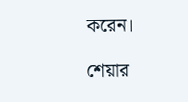করেন।

শেয়ার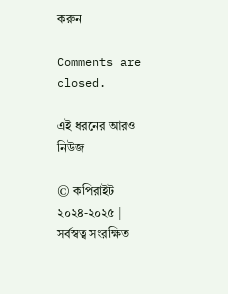করুন

Comments are closed.

এই ধরনের আরও নিউজ

© কপিরাইট ২০২৪-২০২৫ | সর্বস্বত্ব সংরক্ষিত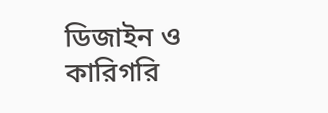ডিজাইন ও কারিগরি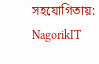সহযোগিতায়: NagorikIT